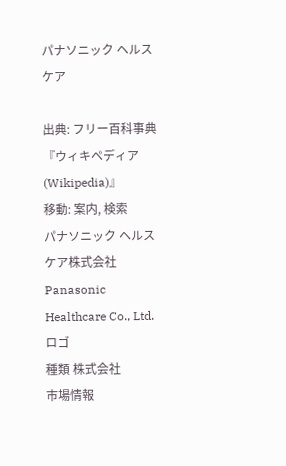パナソニック ヘルスケア

出典: フリー百科事典『ウィキペディア(Wikipedia)』
移動: 案内, 検索
パナソニック ヘルスケア株式会社
Panasonic Healthcare Co., Ltd.
ロゴ
種類 株式会社
市場情報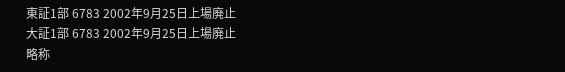東証1部 6783 2002年9月25日上場廃止
大証1部 6783 2002年9月25日上場廃止
略称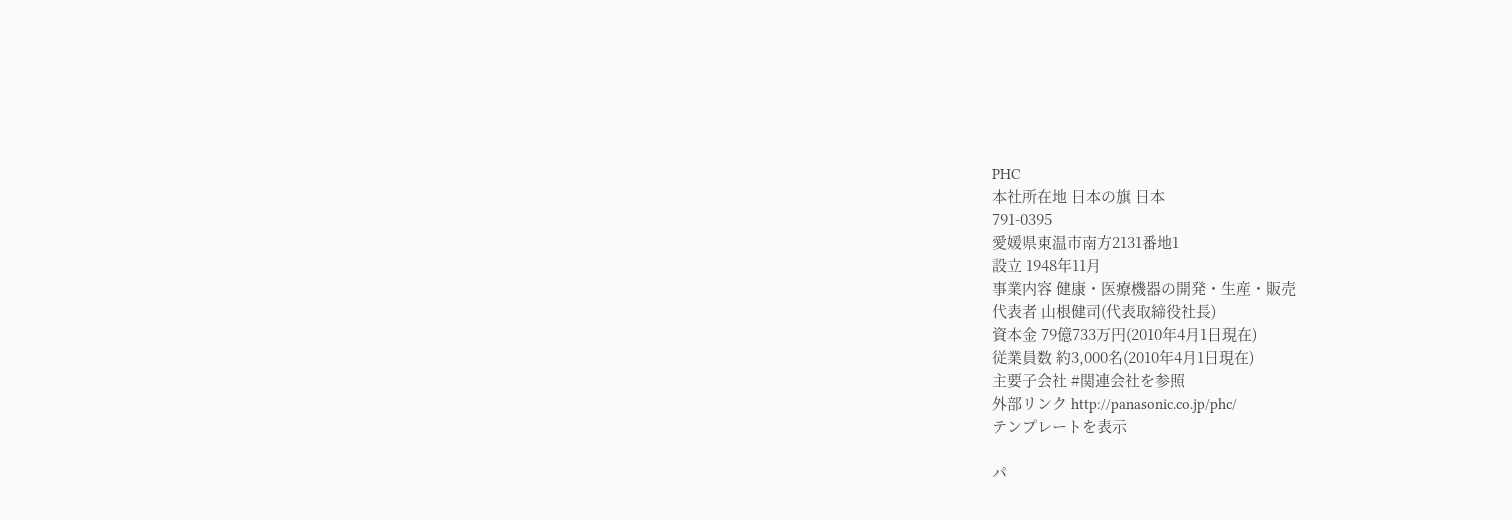PHC
本社所在地 日本の旗 日本
791-0395
愛媛県東温市南方2131番地1
設立 1948年11月
事業内容 健康・医療機器の開発・生産・販売
代表者 山根健司(代表取締役社長)
資本金 79億733万円(2010年4月1日現在)
従業員数 約3,000名(2010年4月1日現在)
主要子会社 #関連会社を参照
外部リンク http://panasonic.co.jp/phc/
テンプレートを表示

パ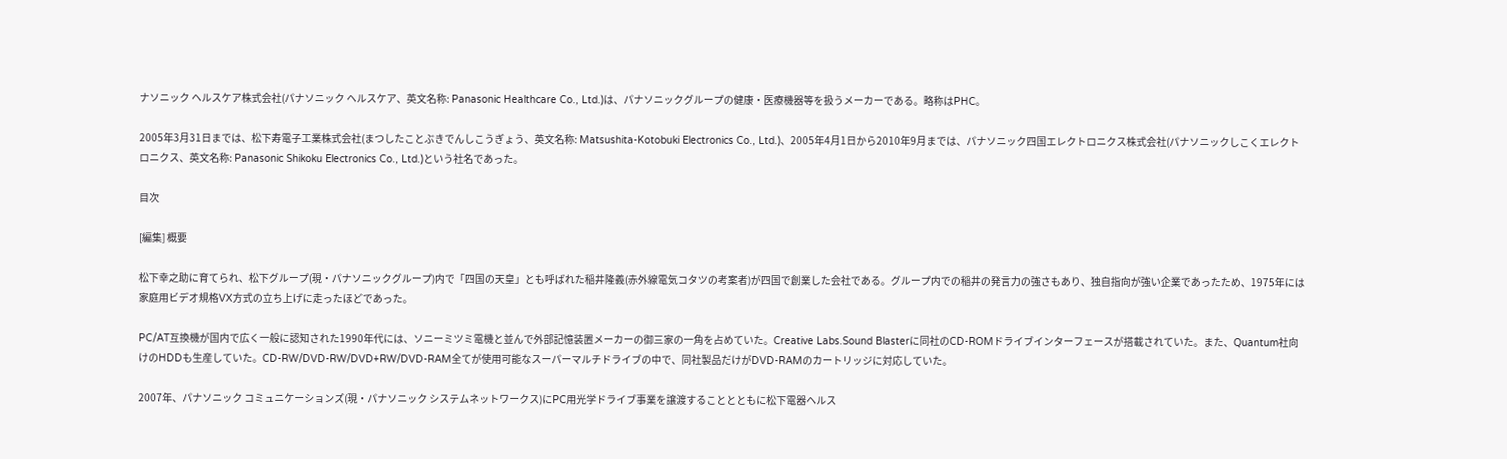ナソニック ヘルスケア株式会社(パナソニック ヘルスケア、英文名称: Panasonic Healthcare Co., Ltd.)は、パナソニックグループの健康・医療機器等を扱うメーカーである。略称はPHC。

2005年3月31日までは、松下寿電子工業株式会社(まつしたことぶきでんしこうぎょう、英文名称: Matsushita-Kotobuki Electronics Co., Ltd.)、2005年4月1日から2010年9月までは、パナソニック四国エレクトロニクス株式会社(パナソニックしこくエレクトロニクス、英文名称: Panasonic Shikoku Electronics Co., Ltd.)という社名であった。

目次

[編集] 概要

松下幸之助に育てられ、松下グループ(現・パナソニックグループ)内で「四国の天皇」とも呼ばれた稲井隆義(赤外線電気コタツの考案者)が四国で創業した会社である。グループ内での稲井の発言力の強さもあり、独自指向が強い企業であったため、1975年には家庭用ビデオ規格VX方式の立ち上げに走ったほどであった。

PC/AT互換機が国内で広く一般に認知された1990年代には、ソニーミツミ電機と並んで外部記憶装置メーカーの御三家の一角を占めていた。Creative Labs.Sound Blasterに同社のCD-ROMドライブインターフェースが搭載されていた。また、Quantum社向けのHDDも生産していた。CD-RW/DVD-RW/DVD+RW/DVD-RAM全てが使用可能なスーパーマルチドライブの中で、同社製品だけがDVD-RAMのカートリッジに対応していた。

2007年、パナソニック コミュニケーションズ(現・パナソニック システムネットワークス)にPC用光学ドライブ事業を譲渡することとともに松下電器ヘルス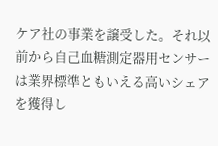ケア社の事業を譲受した。それ以前から自己血糖測定器用センサーは業界標準ともいえる高いシェアを獲得し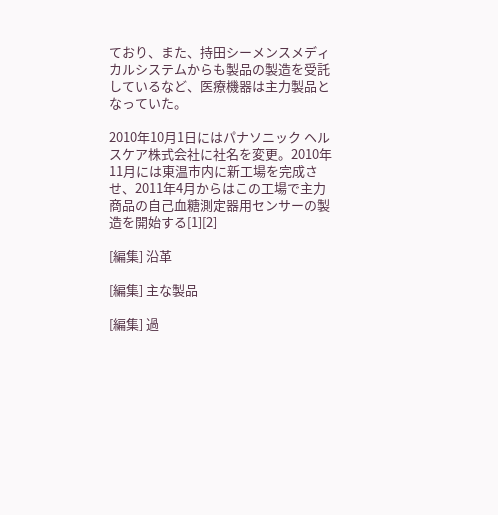ており、また、持田シーメンスメディカルシステムからも製品の製造を受託しているなど、医療機器は主力製品となっていた。

2010年10月1日にはパナソニック ヘルスケア株式会社に社名を変更。2010年11月には東温市内に新工場を完成させ、2011年4月からはこの工場で主力商品の自己血糖測定器用センサーの製造を開始する[1][2]

[編集] 沿革

[編集] 主な製品

[編集] 過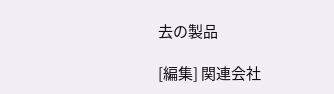去の製品

[編集] 関連会社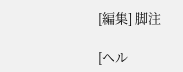[編集] 脚注

[ヘル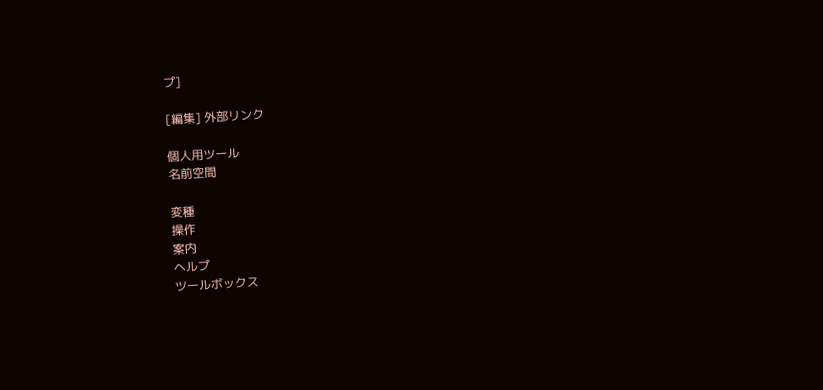プ]

[編集] 外部リンク

個人用ツール
名前空間

変種
操作
案内
ヘルプ
ツールボックス